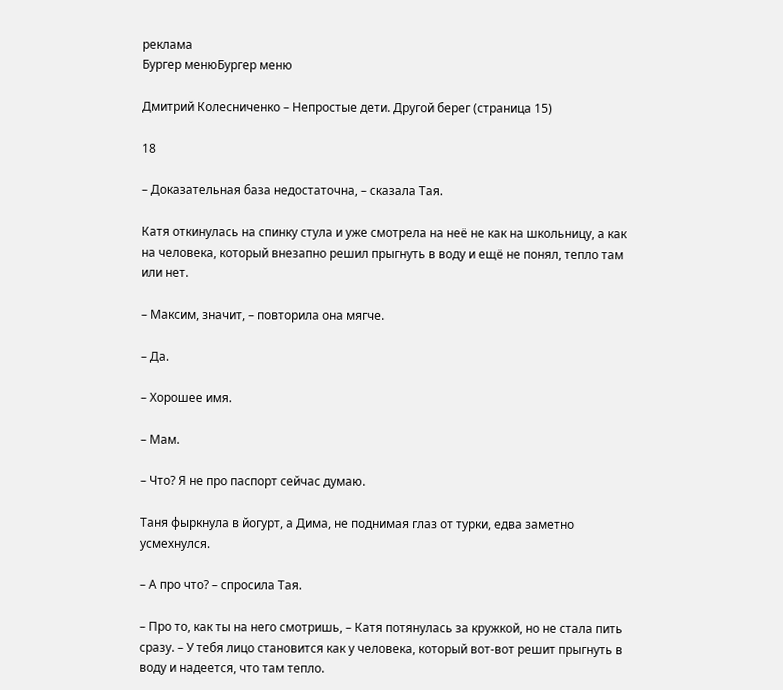реклама
Бургер менюБургер меню

Дмитрий Колесниченко – Непростые дети. Другой берег (страница 15)

18

– Доказательная база недостаточна, – сказала Тая.

Катя откинулась на спинку стула и уже смотрела на неё не как на школьницу, а как на человека, который внезапно решил прыгнуть в воду и ещё не понял, тепло там или нет.

– Максим, значит, – повторила она мягче.

– Да.

– Хорошее имя.

– Мам.

– Что? Я не про паспорт сейчас думаю.

Таня фыркнула в йогурт, а Дима, не поднимая глаз от турки, едва заметно усмехнулся.

– А про что? – спросила Тая.

– Про то, как ты на него смотришь, – Катя потянулась за кружкой, но не стала пить сразу. – У тебя лицо становится как у человека, который вот-вот решит прыгнуть в воду и надеется, что там тепло.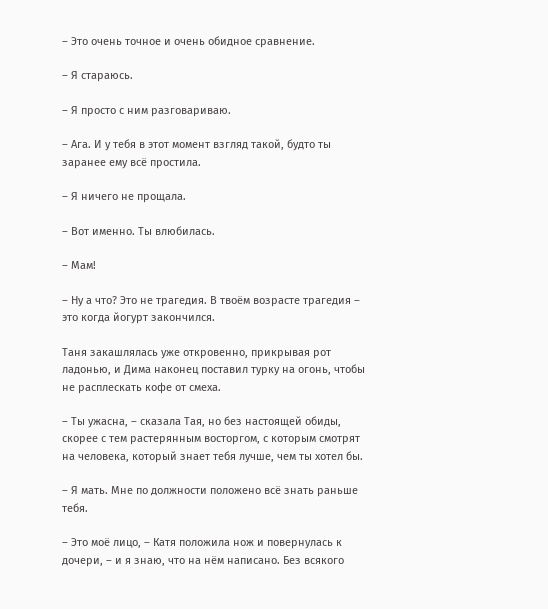– Это очень точное и очень обидное сравнение.

– Я стараюсь.

– Я просто с ним разговариваю.

– Ага. И у тебя в этот момент взгляд такой, будто ты заранее ему всё простила.

– Я ничего не прощала.

– Вот именно. Ты влюбилась.

– Мам!

– Ну а что? Это не трагедия. В твоём возрасте трагедия – это когда йогурт закончился.

Таня закашлялась уже откровенно, прикрывая рот ладонью, и Дима наконец поставил турку на огонь, чтобы не расплескать кофе от смеха.

– Ты ужасна, – сказала Тая, но без настоящей обиды, скорее с тем растерянным восторгом, с которым смотрят на человека, который знает тебя лучше, чем ты хотел бы.

– Я мать. Мне по должности положено всё знать раньше тебя.

– Это моё лицо, – Катя положила нож и повернулась к дочери, – и я знаю, что на нём написано. Без всякого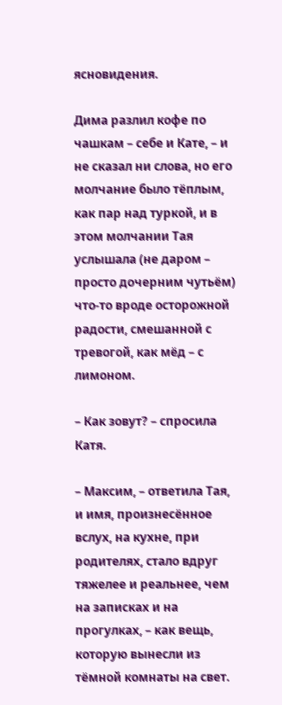ясновидения.

Дима разлил кофе по чашкам – себе и Кате, – и не сказал ни слова, но его молчание было тёплым, как пар над туркой, и в этом молчании Тая услышала (не даром – просто дочерним чутьём) что-то вроде осторожной радости, смешанной с тревогой, как мёд – с лимоном.

– Как зовут? – спросила Катя.

– Максим, – ответила Тая, и имя, произнесённое вслух, на кухне, при родителях, стало вдруг тяжелее и реальнее, чем на записках и на прогулках, – как вещь, которую вынесли из тёмной комнаты на свет.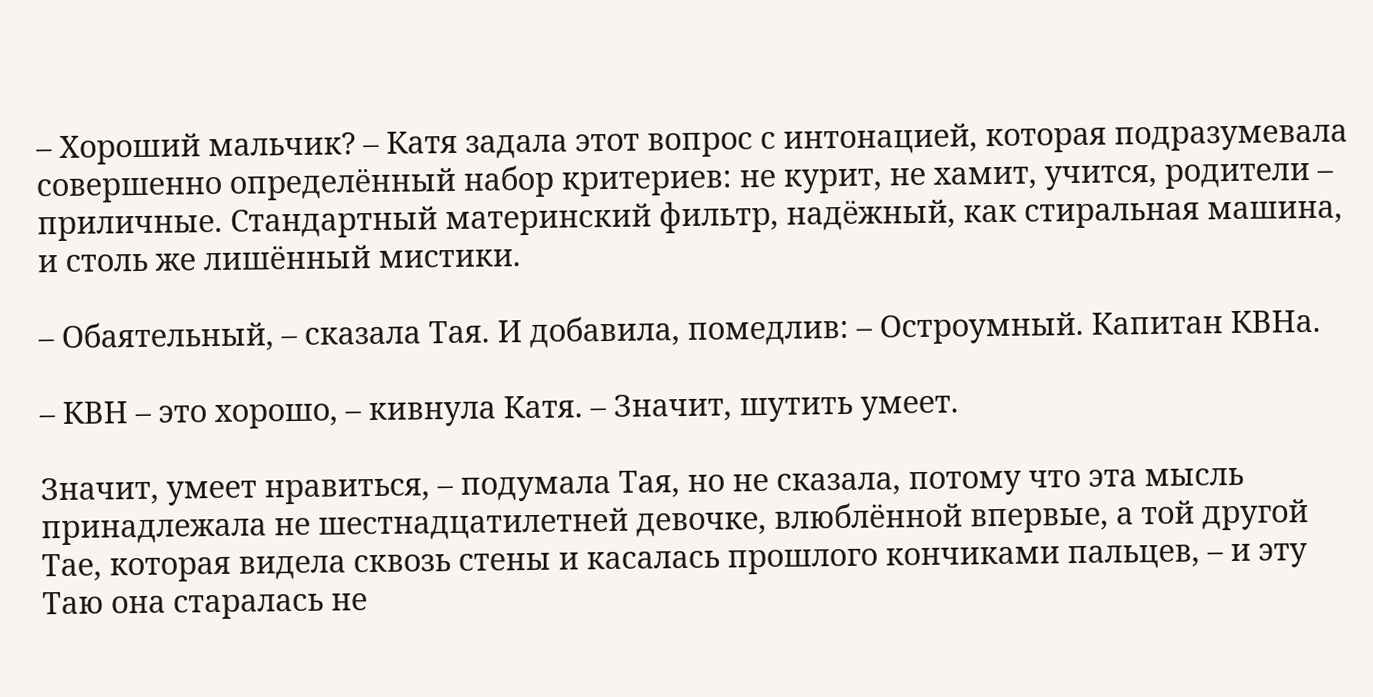– Хороший мальчик? – Катя задала этот вопрос с интонацией, которая подразумевала совершенно определённый набор критериев: не курит, не хамит, учится, родители – приличные. Стандартный материнский фильтр, надёжный, как стиральная машина, и столь же лишённый мистики.

– Обаятельный, – сказала Тая. И добавила, помедлив: – Остроумный. Капитан КВНа.

– КВН – это хорошо, – кивнула Катя. – Значит, шутить умеет.

Значит, умеет нравиться, – подумала Тая, но не сказала, потому что эта мысль принадлежала не шестнадцатилетней девочке, влюблённой впервые, а той другой Тае, которая видела сквозь стены и касалась прошлого кончиками пальцев, – и эту Таю она старалась не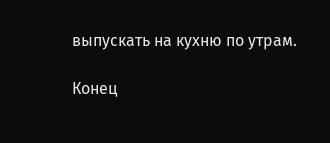выпускать на кухню по утрам.

Конец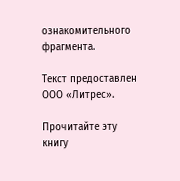ознакомительного фрагмента.

Текст предоставлен ООО «Литрес».

Прочитайте эту книгу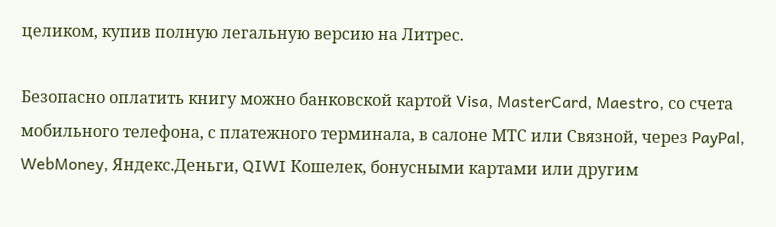целиком, купив полную легальную версию на Литрес.

Безопасно оплатить книгу можно банковской картой Visa, MasterCard, Maestro, со счета мобильного телефона, с платежного терминала, в салоне МТС или Связной, через PayPal, WebMoney, Яндекс.Деньги, QIWI Кошелек, бонусными картами или другим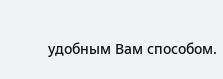удобным Вам способом.